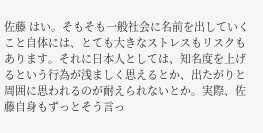佐藤 はい。そもそも一般社会に名前を出していくこと自体には、とても大きなストレスもリスクもあります。それに日本人としては、知名度を上げるという行為が浅ましく思えるとか、出たがりと周囲に思われるのが耐えられないとか。実際、佐藤自身もずっとそう言っ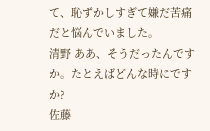て、恥ずかしすぎて嫌だ苦痛だと悩んでいました。
清野 ああ、そうだったんですか。たとえばどんな時にですか?
佐藤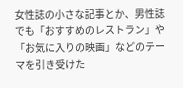女性誌の小さな記事とか、男性誌でも「おすすめのレストラン」や「お気に入りの映画」などのテーマを引き受けた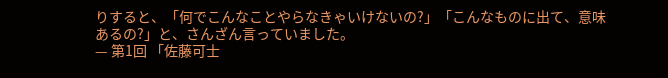りすると、「何でこんなことやらなきゃいけないの?」「こんなものに出て、意味あるの?」と、さんざん言っていました。
— 第1回 「佐藤可士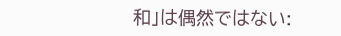和」は偶然ではない: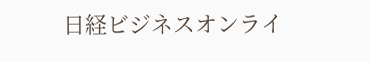日経ビジネスオンライ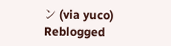ン (via yuco)
Reblogged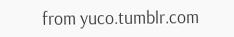from yuco.tumblr.com